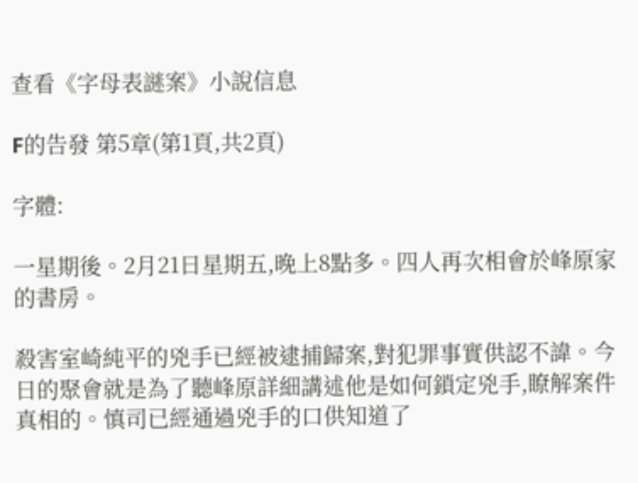查看《字母表謎案》小說信息

F的告發 第5章(第1頁,共2頁)

字體:

一星期後。2月21日星期五,晚上8點多。四人再次相會於峰原家的書房。

殺害室崎純平的兇手已經被逮捕歸案,對犯罪事實供認不諱。今日的聚會就是為了聽峰原詳細講述他是如何鎖定兇手,瞭解案件真相的。慎司已經通過兇手的口供知道了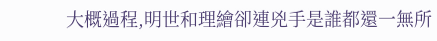大概過程,明世和理繪卻連兇手是誰都還一無所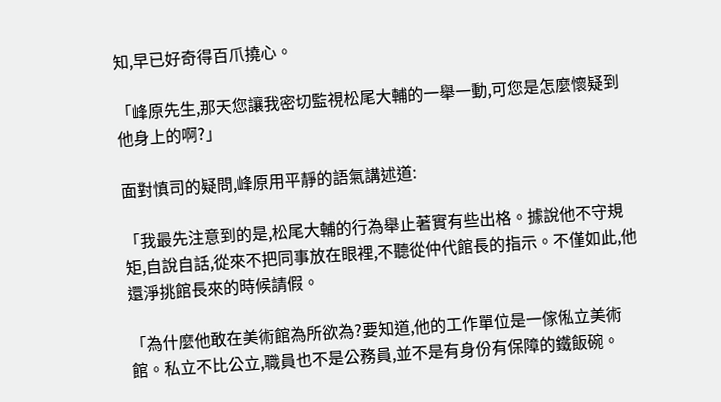知,早已好奇得百爪撓心。

「峰原先生,那天您讓我密切監視松尾大輔的一舉一動,可您是怎麼懷疑到他身上的啊?」

面對慎司的疑問,峰原用平靜的語氣講述道:

「我最先注意到的是,松尾大輔的行為舉止著實有些出格。據說他不守規矩,自說自話,從來不把同事放在眼裡,不聽從仲代館長的指示。不僅如此,他還淨挑館長來的時候請假。

「為什麼他敢在美術館為所欲為?要知道,他的工作單位是一傢俬立美術館。私立不比公立,職員也不是公務員,並不是有身份有保障的鐵飯碗。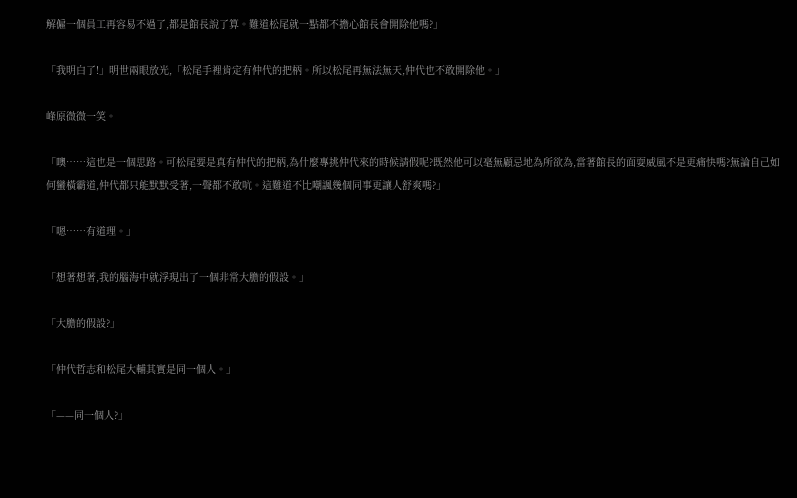解僱一個員工再容易不過了,都是館長說了算。難道松尾就一點都不擔心館長會開除他嗎?」

「我明白了!」明世兩眼放光,「松尾手裡肯定有仲代的把柄。所以松尾再無法無天,仲代也不敢開除他。」

峰原微微一笑。

「噢……這也是一個思路。可松尾要是真有仲代的把柄,為什麼專挑仲代來的時候請假呢?既然他可以毫無顧忌地為所欲為,當著館長的面耍威風不是更痛快嗎?無論自己如何蠻橫霸道,仲代都只能默默受著,一聲都不敢吭。這難道不比嘲諷幾個同事更讓人舒爽嗎?」

「嗯……有道理。」

「想著想著,我的腦海中就浮現出了一個非常大膽的假設。」

「大膽的假設?」

「仲代哲志和松尾大輔其實是同一個人。」

「——同一個人?」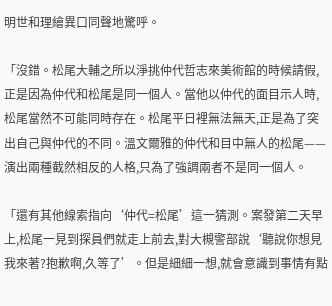明世和理繪異口同聲地驚呼。

「沒錯。松尾大輔之所以淨挑仲代哲志來美術館的時候請假,正是因為仲代和松尾是同一個人。當他以仲代的面目示人時,松尾當然不可能同時存在。松尾平日裡無法無天,正是為了突出自己與仲代的不同。溫文爾雅的仲代和目中無人的松尾——演出兩種截然相反的人格,只為了強調兩者不是同一個人。

「還有其他線索指向‘仲代=松尾’這一猜測。案發第二天早上,松尾一見到探員們就走上前去,對大槻警部說‘聽說你想見我來著?抱歉啊,久等了’。但是細細一想,就會意識到事情有點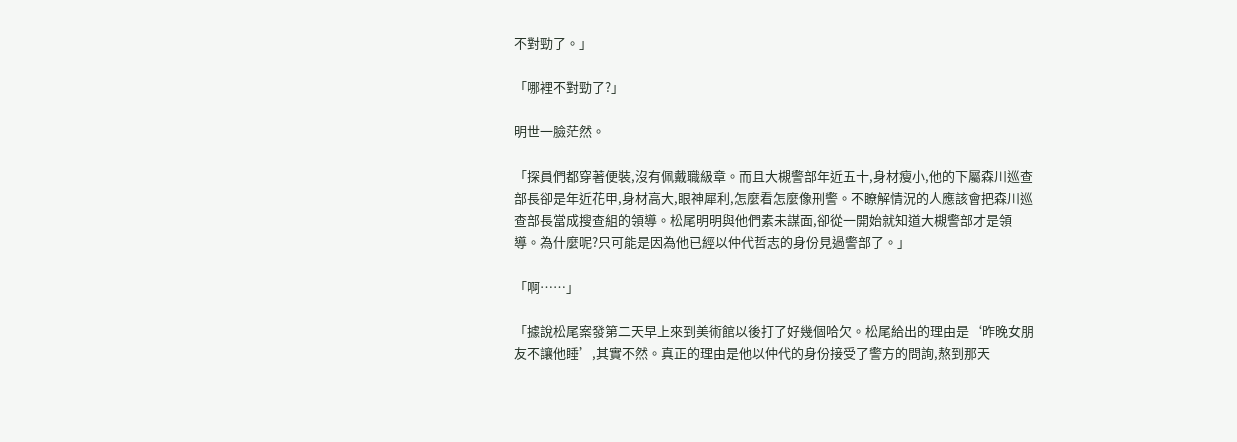不對勁了。」

「哪裡不對勁了?」

明世一臉茫然。

「探員們都穿著便裝,沒有佩戴職級章。而且大槻警部年近五十,身材瘦小,他的下屬森川巡查部長卻是年近花甲,身材高大,眼神犀利,怎麼看怎麼像刑警。不瞭解情況的人應該會把森川巡查部長當成搜查組的領導。松尾明明與他們素未謀面,卻從一開始就知道大槻警部才是領導。為什麼呢?只可能是因為他已經以仲代哲志的身份見過警部了。」

「啊……」

「據說松尾案發第二天早上來到美術館以後打了好幾個哈欠。松尾給出的理由是‘昨晚女朋友不讓他睡’,其實不然。真正的理由是他以仲代的身份接受了警方的問詢,熬到那天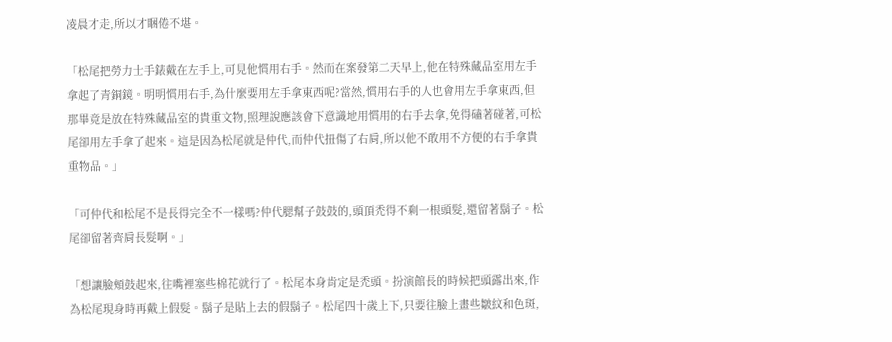凌晨才走,所以才睏倦不堪。

「松尾把勞力士手錶戴在左手上,可見他慣用右手。然而在案發第二天早上,他在特殊藏品室用左手拿起了青銅鏡。明明慣用右手,為什麼要用左手拿東西呢?當然,慣用右手的人也會用左手拿東西,但那畢竟是放在特殊藏品室的貴重文物,照理說應該會下意識地用慣用的右手去拿,免得磕著碰著,可松尾卻用左手拿了起來。這是因為松尾就是仲代,而仲代扭傷了右肩,所以他不敢用不方便的右手拿貴重物品。」

「可仲代和松尾不是長得完全不一樣嗎?仲代腮幫子鼓鼓的,頭頂禿得不剩一根頭髮,還留著鬍子。松尾卻留著齊肩長髮啊。」

「想讓臉頰鼓起來,往嘴裡塞些棉花就行了。松尾本身肯定是禿頭。扮演館長的時候把頭露出來,作為松尾現身時再戴上假髮。鬍子是貼上去的假鬍子。松尾四十歲上下,只要往臉上畫些皺紋和色斑,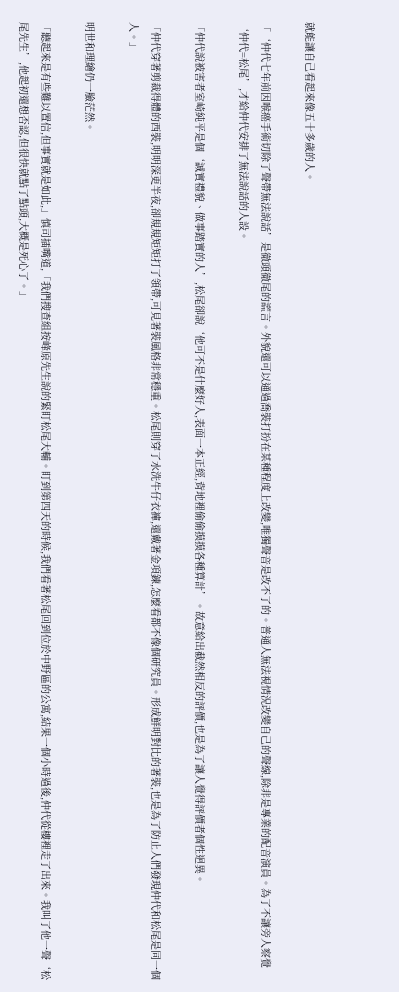就能讓自己看起來像五十多歲的人。

「‘仲代七年前因喉癌手術切除了聲帶無法說話’是徹頭徹尾的謊言。外貌還可以通過喬裝打扮在某種程度上改變,唯獨聲音是改不了的。普通人無法視情況改變自己的聲線,除非是專業的配音演員。為了不讓旁人察覺‘仲代=松尾’,才給仲代安排了無法說話的人設。

「仲代說被害者室崎純平是個‘誠實禮貌、做事踏實的人’,松尾卻說‘他可不是什麼好人,表面一本正經,背地裡偷偷摸摸各種算計’。故意給出截然相反的評價,也是為了讓人覺得評價者個性迥異。

「仲代穿著剪裁得體的西裝,明明深更半夜,卻規規矩矩打了領帶,可見著裝風格非常穩重。松尾則穿了水洗牛仔衣褲,還戴著金項鍊,怎麼看都不像個研究員。形成鮮明對比的著裝,也是為了防止人們發現仲代和松尾是同一個人。」

明世和理繪仍一臉茫然。

「聽起來是有些難以置信,但事實就是如此,」慎司插嘴道,「我們搜查組按峰原先生說的緊盯松尾大輔。盯到第四天的時候,我們看著松尾回到位於中野區的公寓,結果一個小時過後,仲代從樓裡走了出來。我叫了他一聲‘松尾先生’,他起初還想否認,但很快就點了點頭,大概是死心了。」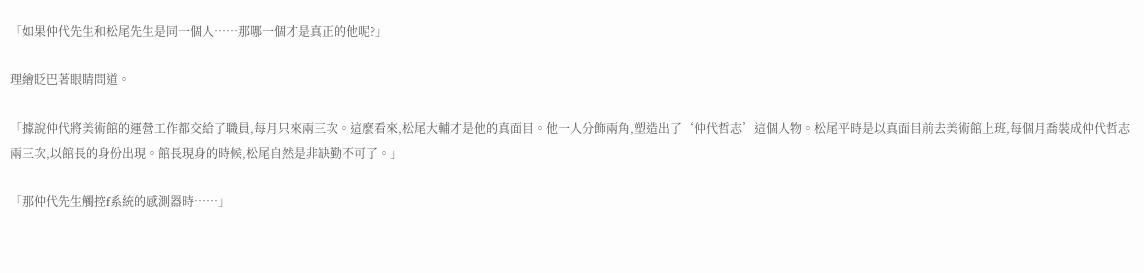「如果仲代先生和松尾先生是同一個人……那哪一個才是真正的他呢?」

理繪眨巴著眼睛問道。

「據說仲代將美術館的運營工作都交給了職員,每月只來兩三次。這麼看來,松尾大輔才是他的真面目。他一人分飾兩角,塑造出了‘仲代哲志’這個人物。松尾平時是以真面目前去美術館上班,每個月喬裝成仲代哲志兩三次,以館長的身份出現。館長現身的時候,松尾自然是非缺勤不可了。」

「那仲代先生觸控f系統的感測器時……」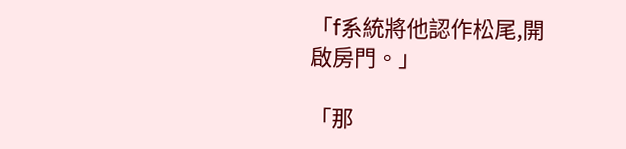「f系統將他認作松尾,開啟房門。」

「那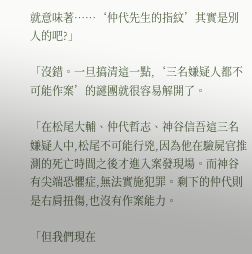就意味著……‘仲代先生的指紋’其實是別人的吧?」

「沒錯。一旦搞清這一點,‘三名嫌疑人都不可能作案’的謎團就很容易解開了。

「在松尾大輔、仲代哲志、神谷信吾這三名嫌疑人中,松尾不可能行兇,因為他在驗屍官推測的死亡時間之後才進入案發現場。而神谷有尖端恐懼症,無法實施犯罪。剩下的仲代則是右肩扭傷,也沒有作案能力。

「但我們現在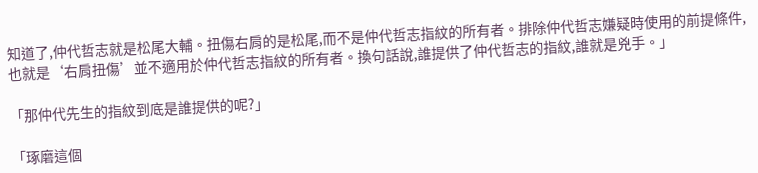知道了,仲代哲志就是松尾大輔。扭傷右肩的是松尾,而不是仲代哲志指紋的所有者。排除仲代哲志嫌疑時使用的前提條件,也就是‘右肩扭傷’並不適用於仲代哲志指紋的所有者。換句話說,誰提供了仲代哲志的指紋,誰就是兇手。」

「那仲代先生的指紋到底是誰提供的呢?」

「琢磨這個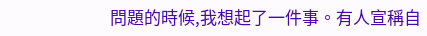問題的時候,我想起了一件事。有人宣稱自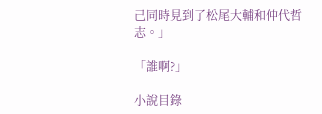己同時見到了松尾大輔和仲代哲志。」

「誰啊?」

小說目錄